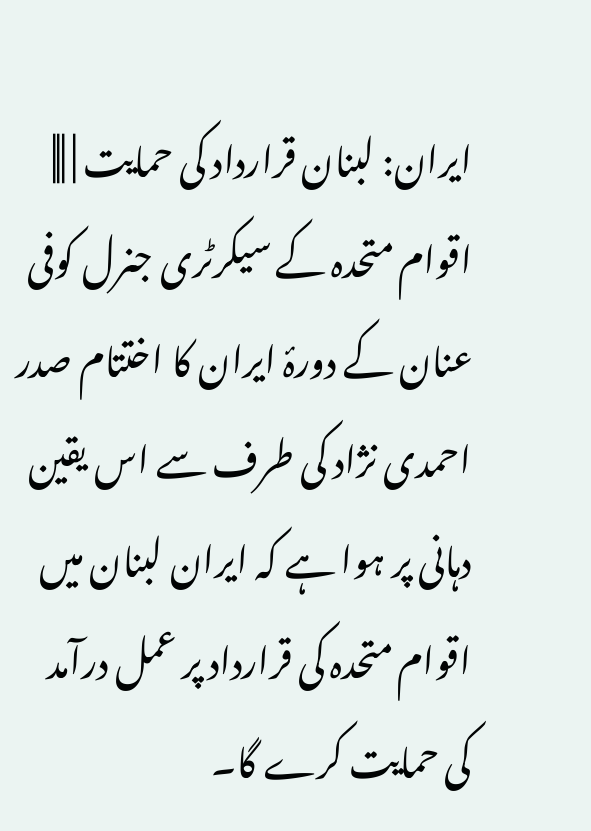ایران: لبنان قرارداد کی حمایت | |||
اقوام متحدہ کے سیکرٹری جنرل کوفی عنان کے دورۂ ایران کا اختتام صدر احمدی نژاد کی طرف سے اس یقین دہانی پر ہوا ہے کہ ایران لبنان میں اقوام متحدہ کی قرارداد پر عمل درآمد کی حمایت کرے گا۔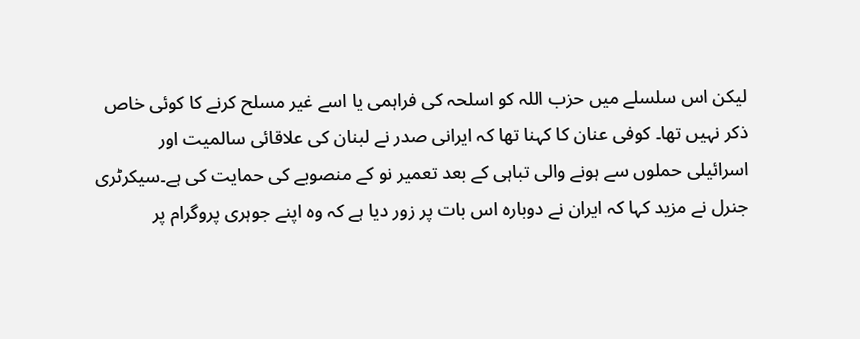لیکن اس سلسلے میں حزب اللہ کو اسلحہ کی فراہمی یا اسے غیر مسلح کرنے کا کوئی خاص ذکر نہیں تھا۔ کوفی عنان کا کہنا تھا کہ ایرانی صدر نے لبنان کی علاقائی سالمیت اور اسرائیلی حملوں سے ہونے والی تباہی کے بعد تعمیر نو کے منصوبے کی حمایت کی ہے۔سیکرٹری جنرل نے مزید کہا کہ ایران نے دوبارہ اس بات پر زور دیا ہے کہ وہ اپنے جوہری پروگرام پر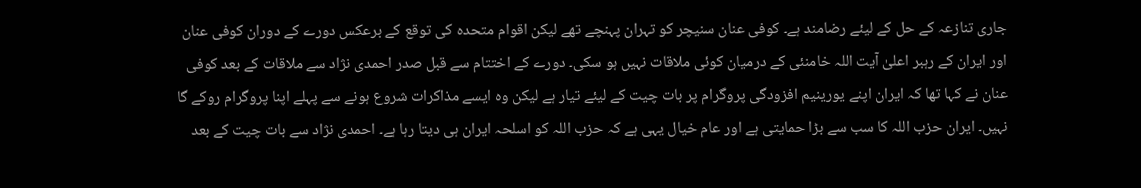جاری تنازعہ کے حل کے لیئے رضامند ہے۔ کوفی عنان سنیچر کو تہران پہنچے تھے لیکن اقوام متحدہ کی توقع کے برعکس دورے کے دوران کوفی عنان اور ایران کے رہبر اعلیٰ آیت اللہ خامنئی کے درمیان کوئی ملاقات نہیں ہو سکی۔ دورے کے اختتام سے قبل صدر احمدی نژاد سے ملاقات کے بعد کوفی عنان نے کہا تھا کہ ایران اپنے یورینیم افزودگی پروگرام پر بات چیت کے لیئے تیار ہے لیکن وہ ایسے مذاکرات شروع ہونے سے پہلے اپنا پروگرام روکے گا نہیں۔ ایران حزب اللہ کا سب سے بڑا حمایتی ہے اور عام خیال یہی ہے کہ حزب اللہ کو اسلحہ ایران ہی دیتا رہا ہے۔ احمدی نژاد سے بات چیت کے بعد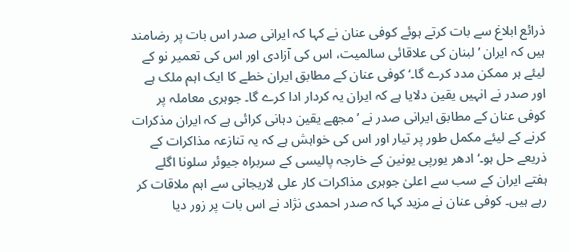ذرائع ابلاغ سے بات کرتے ہوئے کوفی عنان نے کہا کہ ایرانی صدر اس بات پر رضامند ہیں کہ ایران ’لبنان کی علاقائی سالمیت، اس کی آزادی اور اس کی تعمیر نو کے لیئے ہر ممکن مدد کرے گا۔‘ کوفی عنان کے مطابق ایران خطے کا ایک اہم ملک ہے اور صدر نے انہیں یقین دلایا ہے کہ ایران یہ کردار ادا کرے گا۔ جوہری معاملہ پر کوفی عنان کے مطابق ایرانی صدر نے ’مجھے یقین دہانی کرائی ہے کہ ایران مذکرات کرنے کے لیئے مکمل طور پر تیار اور اس کی خواہش ہے کہ یہ تنازعہ مذاکرات کے ذریعے حل ہو۔‘ ادھر یورپی یونین کے خارجہ پالیسی کے سربراہ جیوئر سلونا اگلے ہفتے ایران کے سب سے اعلیٰ جوہری مذاکرات کار علی لاریجانی سے اہم ملاقات کر رہے ہیں۔ کوفی عنان نے مزید کہا کہ صدر احمدی نژاد نے اس بات پر زور دیا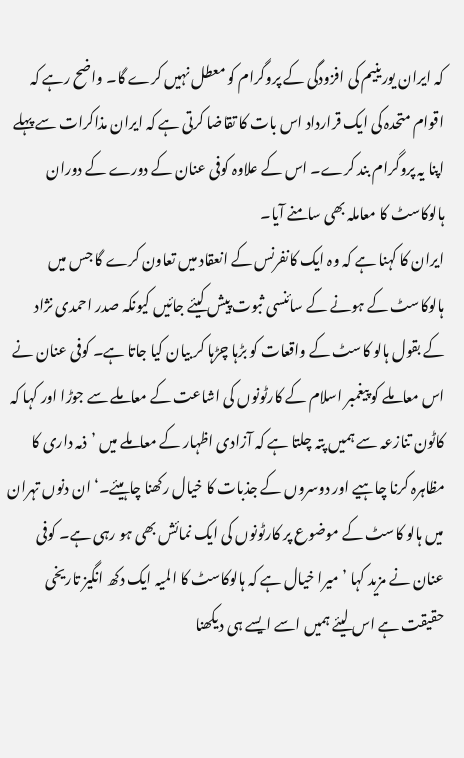کہ ایران یورینیم کی افزودگی کے پروگرام کو معطل نہیں کرے گا۔ واضح رہے کہ اقوام متحدہ کی ایک قرارداد اس بات کا تقاضا کرتی ہے کہ ایران مذاکرات سے پہلے اپنا یہ پروگرام بند کرے۔ اس کے علاوہ کوفی عنان کے دورے کے دوران ہالوکاسٹ کا معاملہ بھی سامنے آیا۔
ایران کا کہنا ہے کہ وہ ایک کانفرنس کے انعقاد میں تعاون کرے گا جس میں ہالوکاسٹ کے ہونے کے سائنسی ثبوت پیش کیئے جائیں کیونکہ صدر احمدی نژاد کے بقول ہالو کاسٹ کے واقعات کو بڑہا چڑہا کر بیان کیا جاتا ہے۔ کوفی عنان نے اس معاملے کو پیغمبر اسلام کے کارٹونوں کی اشاعت کے معاملے سے جوڑا اور کہا کہ کاٹون تنازعہ سے ہمیں پتہ چلتا ہے کہ آزادی اظہار کے معاملے میں ’ذمہ داری کا مظاہرہ کرنا چاہیے اور دوسروں کے جذبات کا خیال رکھنا چاہیئے۔‘ ان دنوں تہران میں ہالو کاسٹ کے موضوع پر کارٹونوں کی ایک نمائش بھی ہو رہی ہے۔ کوفی عنان نے مزید کہا ’میرا خیال ہے کہ ہالوکاسٹ کا المیہ ایک دکھ انگیز تاریخی حقیقت ہے اس لیئے ہمیں اسے ایسے ہی دیکھنا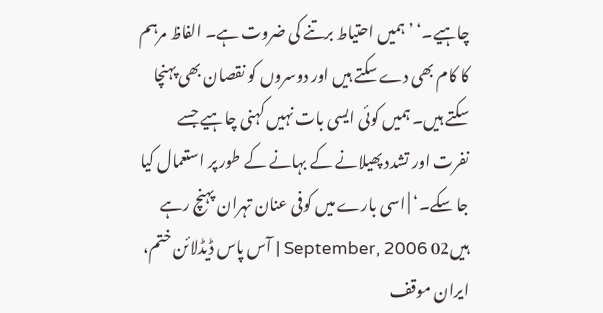چاہیے۔‘ ’ہمیں احتیاط برتنے کی ضروت ہے۔ الفاظ مرہم کا کام بھی دے سکتے ہیں اور دوسروں کو نقصان بھی پہنچا سکتے ہیں۔ ہمیں کوئی ایسی بات نہیں کہنی چاہیے جسے نفرت اور تشدد پھیلانے کے بہانے کے طور پر استعمال کیا جا سکے۔‘ | اسی بارے میں کوفی عنان تہران پہنچ رہے ہیں02 September, 2006 | آس پاس ڈیڈلائن ختم، ایران موقف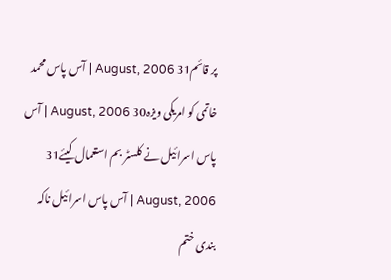پر قائم31 August, 2006 | آس پاس محمد خاتمی کو امریکی ویزہ30 August, 2006 | آس پاس اسرائیل نے کلسٹر بم استعمال کیئے31 August, 2006 | آس پاس اسرائیل ناکہ بندی ختم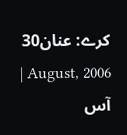کرے: عنان30 August, 2006 | آس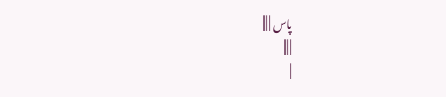پاس | |||
| |||
|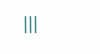|||